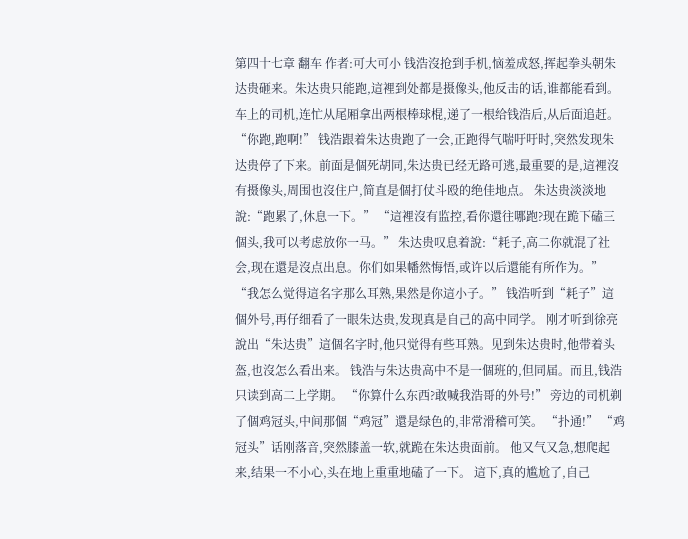第四十七章 翻车 作者:可大可小 钱浩沒抢到手机,恼羞成怒,挥起拳头朝朱达贵砸来。朱达贵只能跑,這裡到处都是摄像头,他反击的话,谁都能看到。 车上的司机,连忙从尾厢拿出两根棒球棍,递了一根给钱浩后,从后面追赶。 “你跑,跑啊!” 钱浩跟着朱达贵跑了一会,正跑得气喘吁吁时,突然发现朱达贵停了下来。前面是個死胡同,朱达贵已经无路可逃,最重要的是,這裡沒有摄像头,周围也沒住户,简直是個打仗斗殴的绝佳地点。 朱达贵淡淡地說:“跑累了,休息一下。” “這裡沒有监控,看你還往哪跑?现在跪下磕三個头,我可以考虑放你一马。” 朱达贵叹息着說:“耗子,高二你就混了社会,现在還是沒点出息。你们如果幡然悔悟,或许以后還能有所作为。” “我怎么觉得這名字那么耳熟,果然是你這小子。” 钱浩听到“耗子”這個外号,再仔细看了一眼朱达贵,发现真是自己的高中同学。 刚才听到徐亮說出“朱达贵”這個名字时,他只觉得有些耳熟。见到朱达贵时,他带着头盔,也沒怎么看出来。 钱浩与朱达贵高中不是一個班的,但同届。而且,钱浩只读到高二上学期。 “你算什么东西?敢喊我浩哥的外号!” 旁边的司机剃了個鸡冠头,中间那個“鸡冠”還是绿色的,非常滑稽可笑。 “扑通!” “鸡冠头”话刚落音,突然膝盖一软,就跪在朱达贵面前。 他又气又急,想爬起来,结果一不小心,头在地上重重地磕了一下。 這下,真的尴尬了,自己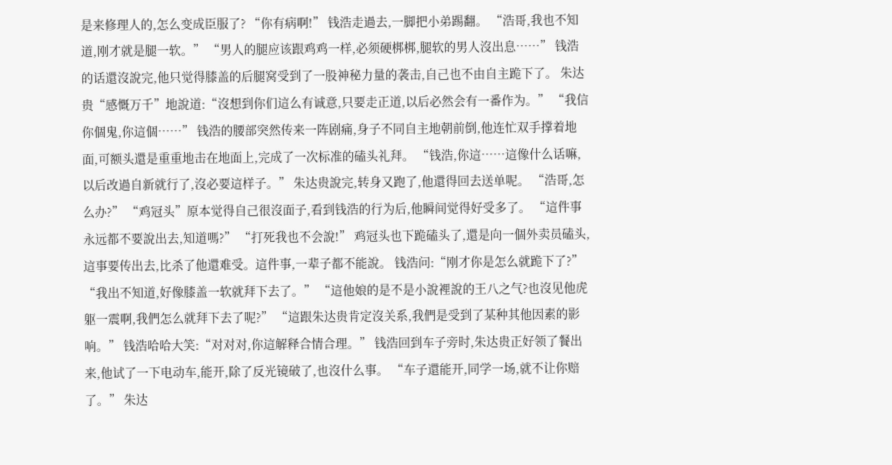是来修理人的,怎么变成臣服了? “你有病啊!” 钱浩走過去,一脚把小弟踢翻。 “浩哥,我也不知道,刚才就是腿一软。” “男人的腿应该跟鸡鸡一样,必须硬梆梆,腿软的男人沒出息……” 钱浩的话還沒說完,他只觉得膝盖的后腿窝受到了一股神秘力量的袭击,自己也不由自主跪下了。 朱达贵“感慨万千”地說道:“沒想到你们這么有诚意,只要走正道,以后必然会有一番作为。” “我信你個鬼,你這個……” 钱浩的腰部突然传来一阵剧痛,身子不同自主地朝前倒,他连忙双手撑着地面,可额头還是重重地击在地面上,完成了一次标准的磕头礼拜。 “钱浩,你這……這像什么话嘛,以后改過自新就行了,沒必要這样子。” 朱达贵說完,转身又跑了,他還得回去送单呢。 “浩哥,怎么办?” “鸡冠头”原本觉得自己很沒面子,看到钱浩的行为后,他瞬间觉得好受多了。 “這件事永远都不要說出去,知道嗎?” “打死我也不会說!” 鸡冠头也下跪磕头了,還是向一個外卖员磕头,這事要传出去,比杀了他還难受。這件事,一辈子都不能說。 钱浩问:“刚才你是怎么就跪下了?” “我出不知道,好像膝盖一软就拜下去了。” “這他娘的是不是小說裡說的王八之气?也沒见他虎躯一震啊,我們怎么就拜下去了呢?” “這跟朱达贵肯定沒关系,我們是受到了某种其他因素的影响。” 钱浩哈哈大笑:“对对对,你這解释合情合理。” 钱浩回到车子旁时,朱达贵正好领了餐出来,他试了一下电动车,能开,除了反光镜破了,也沒什么事。 “车子還能开,同学一场,就不让你赔了。” 朱达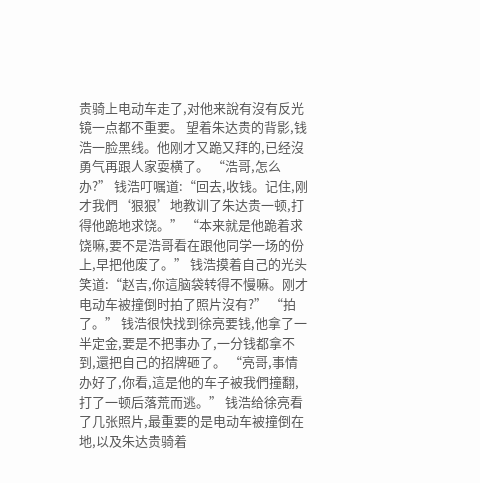贵骑上电动车走了,对他来說有沒有反光镜一点都不重要。 望着朱达贵的背影,钱浩一脸黑线。他刚才又跪又拜的,已经沒勇气再跟人家耍横了。 “浩哥,怎么办?” 钱浩叮嘱道:“回去,收钱。记住,刚才我們‘狠狠’地教训了朱达贵一顿,打得他跪地求饶。” “本来就是他跪着求饶嘛,要不是浩哥看在跟他同学一场的份上,早把他废了。” 钱浩摸着自己的光头笑道:“赵吉,你這脑袋转得不慢嘛。刚才电动车被撞倒时拍了照片沒有?” “拍了。” 钱浩很快找到徐亮要钱,他拿了一半定金,要是不把事办了,一分钱都拿不到,還把自己的招牌砸了。 “亮哥,事情办好了,你看,這是他的车子被我們撞翻,打了一顿后落荒而逃。” 钱浩给徐亮看了几张照片,最重要的是电动车被撞倒在地,以及朱达贵骑着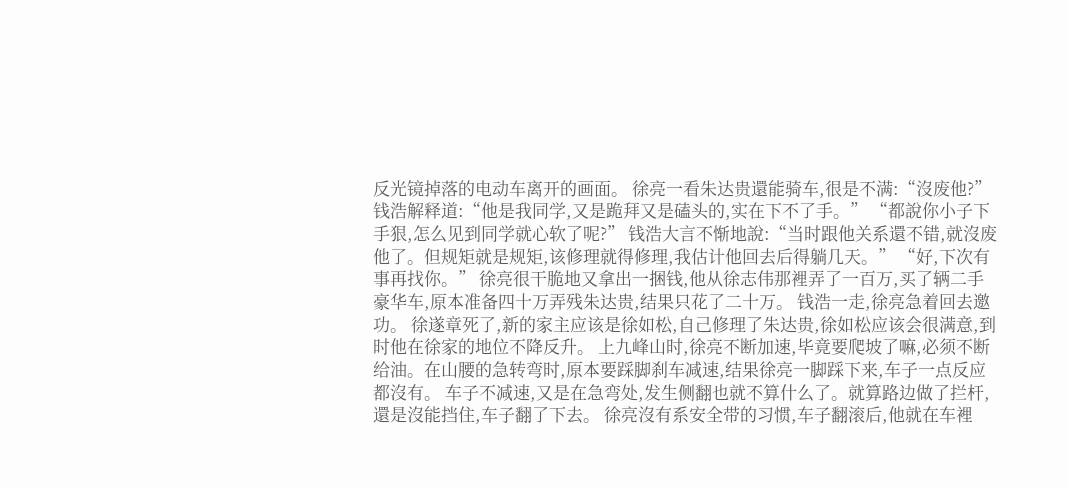反光镜掉落的电动车离开的画面。 徐亮一看朱达贵還能骑车,很是不满:“沒废他?” 钱浩解释道:“他是我同学,又是跪拜又是磕头的,实在下不了手。” “都說你小子下手狠,怎么见到同学就心软了呢?” 钱浩大言不惭地說:“当时跟他关系還不错,就沒废他了。但规矩就是规矩,该修理就得修理,我估计他回去后得躺几天。” “好,下次有事再找你。” 徐亮很干脆地又拿出一捆钱,他从徐志伟那裡弄了一百万,买了辆二手豪华车,原本准备四十万弄残朱达贵,结果只花了二十万。 钱浩一走,徐亮急着回去邀功。 徐遂章死了,新的家主应该是徐如松,自己修理了朱达贵,徐如松应该会很满意,到时他在徐家的地位不降反升。 上九峰山时,徐亮不断加速,毕竟要爬坡了嘛,必须不断给油。在山腰的急转弯时,原本要踩脚刹车减速,结果徐亮一脚踩下来,车子一点反应都沒有。 车子不减速,又是在急弯处,发生侧翻也就不算什么了。就算路边做了拦杆,還是沒能挡住,车子翻了下去。 徐亮沒有系安全带的习惯,车子翻滚后,他就在车裡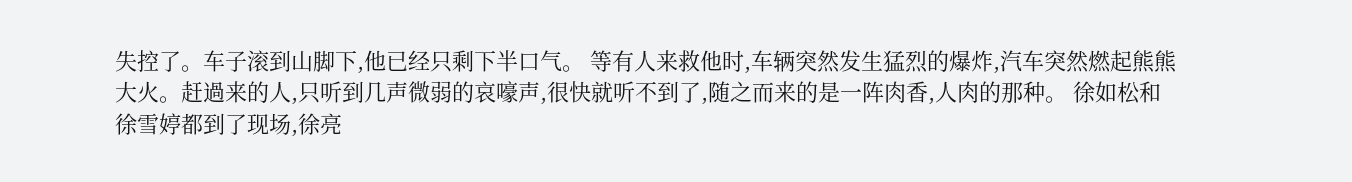失控了。车子滚到山脚下,他已经只剩下半口气。 等有人来救他时,车辆突然发生猛烈的爆炸,汽车突然燃起熊熊大火。赶過来的人,只听到几声微弱的哀嚎声,很快就听不到了,随之而来的是一阵肉香,人肉的那种。 徐如松和徐雪婷都到了现场,徐亮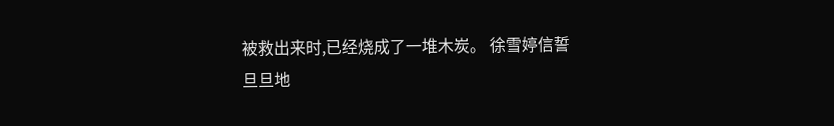被救出来时,已经烧成了一堆木炭。 徐雪婷信誓旦旦地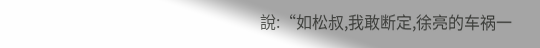說:“如松叔,我敢断定,徐亮的车祸一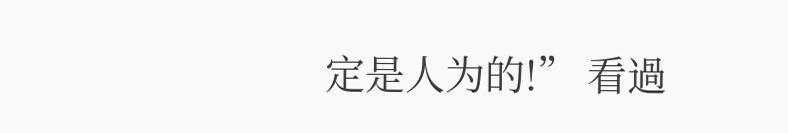定是人为的!” 看過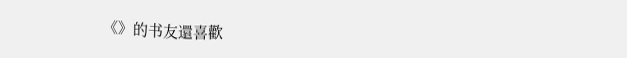《》的书友還喜歡